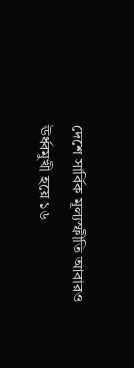দেশে সার্বিক মূল্যস্ফীতি আবারও ঊর্ধ্বমুখী হয়ে ১৬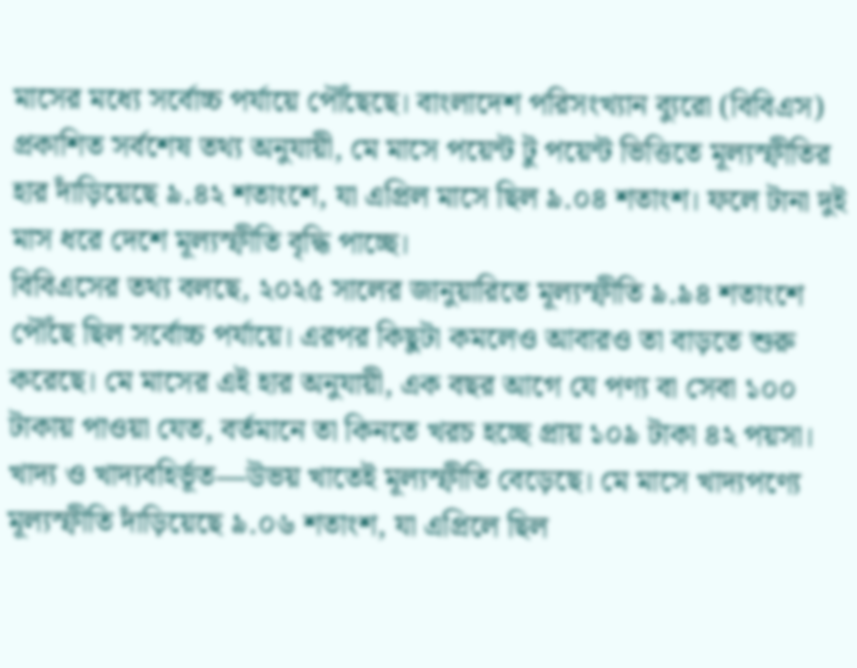মাসের মধ্যে সর্বোচ্চ পর্যায়ে পৌঁছেছে। বাংলাদেশ পরিসংখ্যান ব্যুরো (বিবিএস) প্রকাশিত সর্বশেষ তথ্য অনুযায়ী, মে মাসে পয়েন্ট টু পয়েন্ট ভিত্তিতে মূল্যস্ফীতির হার দাঁড়িয়েছে ৯.৪২ শতাংশে, যা এপ্রিল মাসে ছিল ৯.০৪ শতাংশ। ফলে টানা দুই মাস ধরে দেশে মূল্যস্ফীতি বৃদ্ধি পাচ্ছে।
বিবিএসের তথ্য বলছে, ২০২৫ সালের জানুয়ারিতে মূল্যস্ফীতি ৯.৯৪ শতাংশে পৌঁছে ছিল সর্বোচ্চ পর্যায়ে। এরপর কিছুটা কমলেও আবারও তা বাড়তে শুরু করেছে। মে মাসের এই হার অনুযায়ী, এক বছর আগে যে পণ্য বা সেবা ১০০ টাকায় পাওয়া যেত, বর্তমানে তা কিনতে খরচ হচ্ছে প্রায় ১০৯ টাকা ৪২ পয়সা।
খাদ্য ও খাদ্যবহির্ভূত—উভয় খাতেই মূল্যস্ফীতি বেড়েছে। মে মাসে খাদ্যপণ্যে মূল্যস্ফীতি দাঁড়িয়েছে ৯.০৬ শতাংশ, যা এপ্রিলে ছিল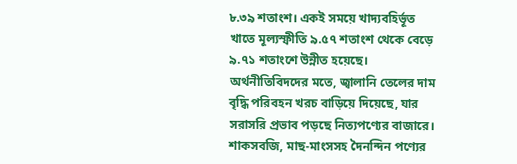৮.৩৯ শতাংশ। একই সময়ে খাদ্যবহির্ভূত খাতে মূল্যস্ফীতি ৯.৫৭ শতাংশ থেকে বেড়ে ৯.৭১ শতাংশে উন্নীত হয়েছে।
অর্থনীতিবিদদের মতে, জ্বালানি তেলের দাম বৃদ্ধি পরিবহন খরচ বাড়িয়ে দিয়েছে, যার সরাসরি প্রভাব পড়ছে নিত্যপণ্যের বাজারে। শাকসবজি, মাছ-মাংসসহ দৈনন্দিন পণ্যের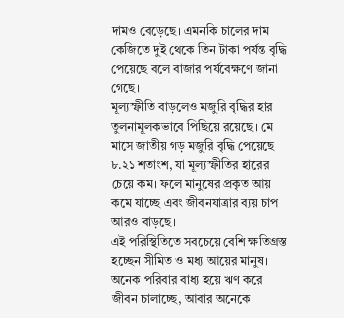দামও বেড়েছে। এমনকি চালের দাম কেজিতে দুই থেকে তিন টাকা পর্যন্ত বৃদ্ধি পেয়েছে বলে বাজার পর্যবেক্ষণে জানা গেছে।
মূল্যস্ফীতি বাড়লেও মজুরি বৃদ্ধির হার তুলনামূলকভাবে পিছিয়ে রয়েছে। মে মাসে জাতীয় গড় মজুরি বৃদ্ধি পেয়েছে ৮.২১ শতাংশ, যা মূল্যস্ফীতির হারের চেয়ে কম। ফলে মানুষের প্রকৃত আয় কমে যাচ্ছে এবং জীবনযাত্রার ব্যয় চাপ আরও বাড়ছে।
এই পরিস্থিতিতে সবচেয়ে বেশি ক্ষতিগ্রস্ত হচ্ছেন সীমিত ও মধ্য আয়ের মানুষ। অনেক পরিবার বাধ্য হয়ে ঋণ করে জীবন চালাচ্ছে, আবার অনেকে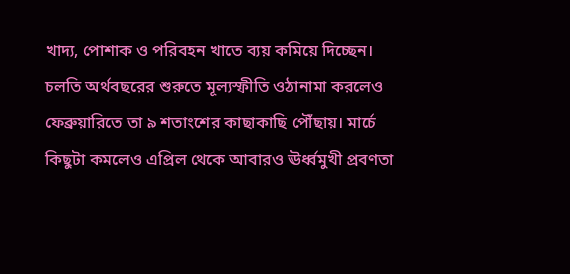খাদ্য, পোশাক ও পরিবহন খাতে ব্যয় কমিয়ে দিচ্ছেন।
চলতি অর্থবছরের শুরুতে মূল্যস্ফীতি ওঠানামা করলেও ফেব্রুয়ারিতে তা ৯ শতাংশের কাছাকাছি পৌঁছায়। মার্চে কিছুটা কমলেও এপ্রিল থেকে আবারও ঊর্ধ্বমুখী প্রবণতা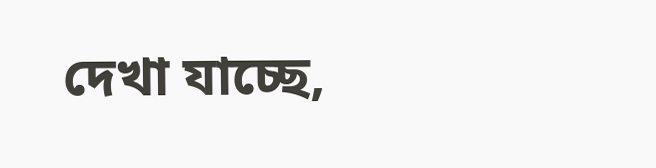দেখা যাচ্ছে,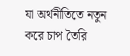যা অর্থনীতিতে নতুন করে চাপ তৈরি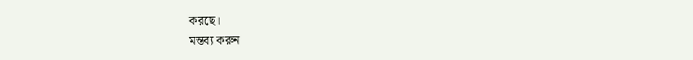করছে।
মন্তব্য করুন